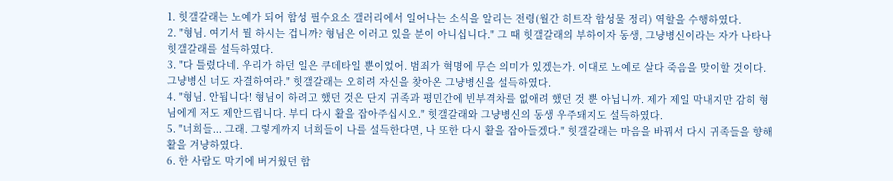1. 힛갤갈래는 노예가 되어 합성 필수요소 갤러리에서 일어나는 소식을 알리는 전령(월간 히트작 합성물 정리) 역할을 수행하였다.
2. "형님. 여기서 뭘 하시는 겁니까? 형님은 이러고 있을 분이 아니십니다." 그 때 힛갤갈래의 부하이자 동생, 그냥병신이라는 자가 나타나 힛갤갈래를 설득하였다.
3. "다 틀렸다네. 우리가 하던 일은 쿠데타일 뿐이었어. 범죄가 혁명에 무슨 의미가 있겠는가. 이대로 노예로 살다 죽음을 맞이할 것이다. 그냥병신 너도 자결하여라." 힛갤갈래는 오히려 자신을 찾아온 그냥병신을 설득하였다.
4. "형님. 안됩니다! 형님이 하려고 했던 것은 단지 귀족과 평민간에 빈부격차를 없애려 했던 것 뿐 아닙니까. 제가 제일 막내지만 감히 형님에게 저도 제안드립니다. 부디 다시 활을 잡아주십시오." 힛갤갈래와 그냥병신의 동생 우주돼지도 설득하였다.
5. "너희들... 그래. 그렇게까지 너희들이 나를 설득한다면, 나 또한 다시 활을 잡아들겠다." 힛갤갈래는 마음을 바꿔서 다시 귀족들을 향해 활을 겨냥하였다.
6. 한 사람도 막기에 버거웠던 합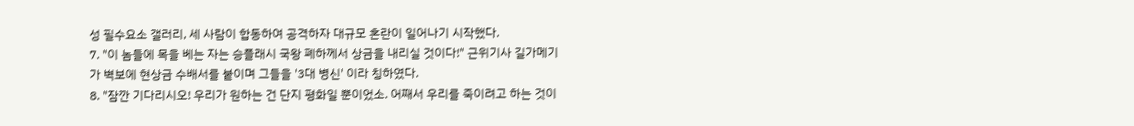성 필수요소 갤러리, 세 사람이 합동하여 공격하자 대규모 혼란이 일어나기 시작했다.
7. "이 놈들에 목을 베는 자는 승플래시 국왕 폐하께서 상금을 내리실 것이다!" 근위기사 길가메기가 벽보에 현상금 수배서를 붙이며 그들을 '3대 병신' 이라 칭하였다.
8. "잠깐 기다리시오! 우리가 원하는 건 단지 평화일 뿐이었소. 어째서 우리를 죽이려고 하는 것이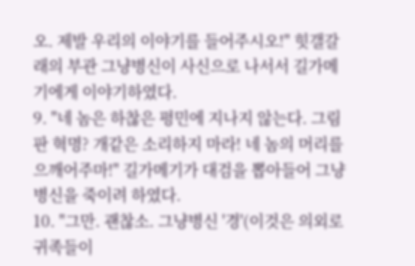오. 제발 우리의 이야기를 들어주시오!" 힛갤갈래의 부관 그냥병신이 사신으로 나서서 길가메기에게 이야기하였다.
9. "네 놈은 하찮은 평민에 지나지 않는다. 그림판 혁명? 개같은 소리하지 마라! 네 놈의 머리를 으깨어주마!" 길가메기가 대검을 뽑아들어 그냥병신을 죽이려 하였다.
10. "그만. 괜찮소. 그냥병신 '경'(이것은 의외로 귀족들이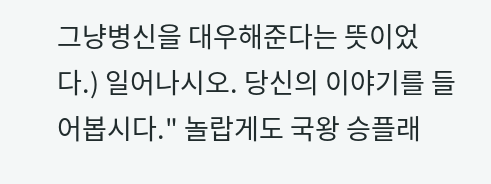그냥병신을 대우해준다는 뜻이었다.) 일어나시오. 당신의 이야기를 들어봅시다." 놀랍게도 국왕 승플래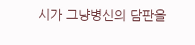시가 그냥병신의 담판을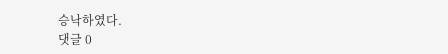승낙하였다.
댓글 0